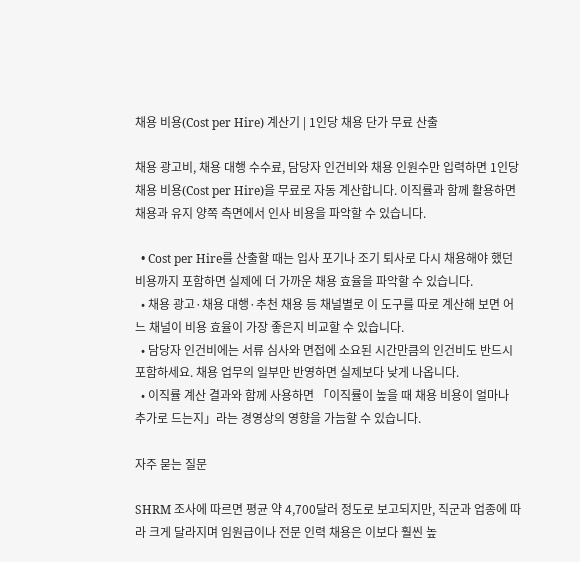채용 비용(Cost per Hire) 계산기 | 1인당 채용 단가 무료 산출

채용 광고비, 채용 대행 수수료, 담당자 인건비와 채용 인원수만 입력하면 1인당 채용 비용(Cost per Hire)을 무료로 자동 계산합니다. 이직률과 함께 활용하면 채용과 유지 양쪽 측면에서 인사 비용을 파악할 수 있습니다.

  • Cost per Hire를 산출할 때는 입사 포기나 조기 퇴사로 다시 채용해야 했던 비용까지 포함하면 실제에 더 가까운 채용 효율을 파악할 수 있습니다.
  • 채용 광고·채용 대행·추천 채용 등 채널별로 이 도구를 따로 계산해 보면 어느 채널이 비용 효율이 가장 좋은지 비교할 수 있습니다.
  • 담당자 인건비에는 서류 심사와 면접에 소요된 시간만큼의 인건비도 반드시 포함하세요. 채용 업무의 일부만 반영하면 실제보다 낮게 나옵니다.
  • 이직률 계산 결과와 함께 사용하면 「이직률이 높을 때 채용 비용이 얼마나 추가로 드는지」라는 경영상의 영향을 가늠할 수 있습니다.

자주 묻는 질문

SHRM 조사에 따르면 평균 약 4,700달러 정도로 보고되지만, 직군과 업종에 따라 크게 달라지며 임원급이나 전문 인력 채용은 이보다 훨씬 높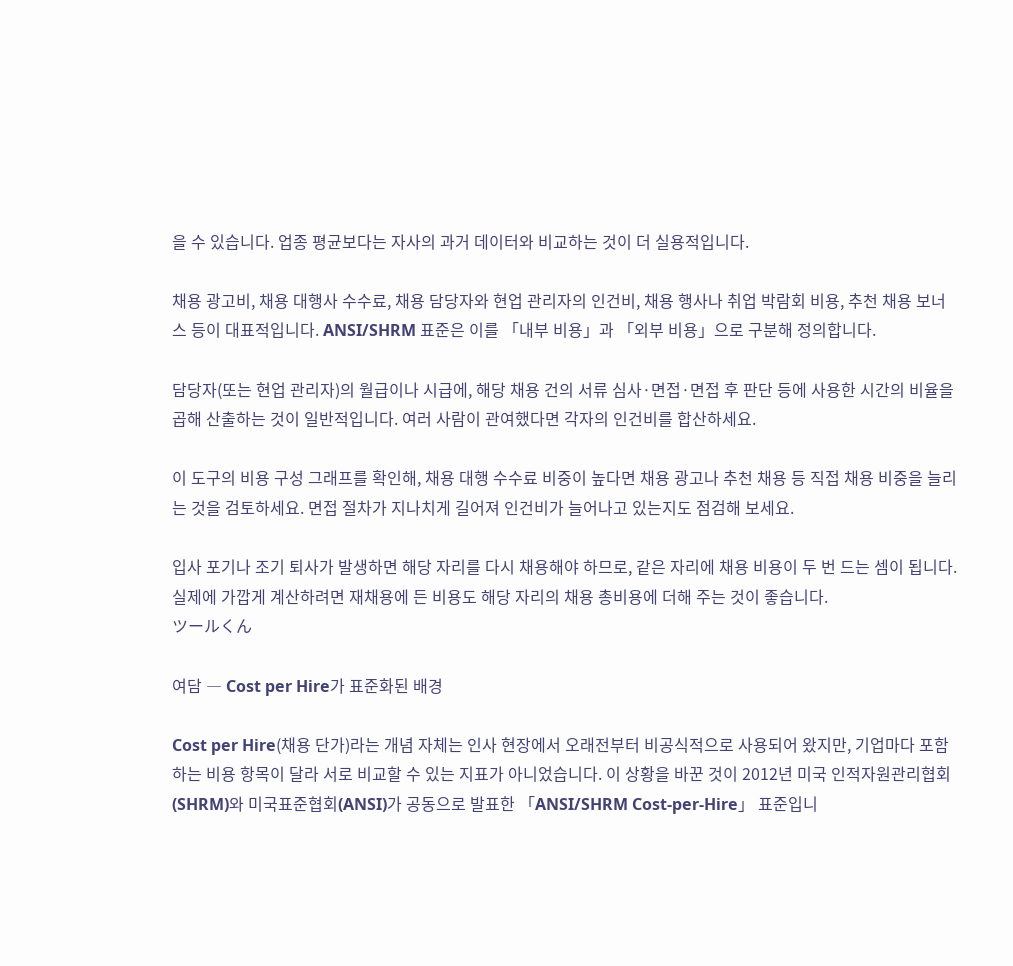을 수 있습니다. 업종 평균보다는 자사의 과거 데이터와 비교하는 것이 더 실용적입니다.

채용 광고비, 채용 대행사 수수료, 채용 담당자와 현업 관리자의 인건비, 채용 행사나 취업 박람회 비용, 추천 채용 보너스 등이 대표적입니다. ANSI/SHRM 표준은 이를 「내부 비용」과 「외부 비용」으로 구분해 정의합니다.

담당자(또는 현업 관리자)의 월급이나 시급에, 해당 채용 건의 서류 심사·면접·면접 후 판단 등에 사용한 시간의 비율을 곱해 산출하는 것이 일반적입니다. 여러 사람이 관여했다면 각자의 인건비를 합산하세요.

이 도구의 비용 구성 그래프를 확인해, 채용 대행 수수료 비중이 높다면 채용 광고나 추천 채용 등 직접 채용 비중을 늘리는 것을 검토하세요. 면접 절차가 지나치게 길어져 인건비가 늘어나고 있는지도 점검해 보세요.

입사 포기나 조기 퇴사가 발생하면 해당 자리를 다시 채용해야 하므로, 같은 자리에 채용 비용이 두 번 드는 셈이 됩니다. 실제에 가깝게 계산하려면 재채용에 든 비용도 해당 자리의 채용 총비용에 더해 주는 것이 좋습니다.
ツールくん

여담 ― Cost per Hire가 표준화된 배경

Cost per Hire(채용 단가)라는 개념 자체는 인사 현장에서 오래전부터 비공식적으로 사용되어 왔지만, 기업마다 포함하는 비용 항목이 달라 서로 비교할 수 있는 지표가 아니었습니다. 이 상황을 바꾼 것이 2012년 미국 인적자원관리협회(SHRM)와 미국표준협회(ANSI)가 공동으로 발표한 「ANSI/SHRM Cost-per-Hire」 표준입니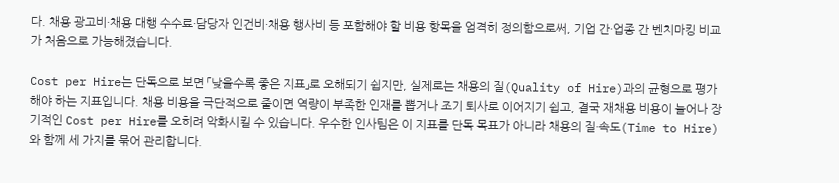다. 채용 광고비·채용 대행 수수료·담당자 인건비·채용 행사비 등 포함해야 할 비용 항목을 엄격히 정의함으로써, 기업 간·업종 간 벤치마킹 비교가 처음으로 가능해졌습니다.

Cost per Hire는 단독으로 보면 「낮을수록 좋은 지표」로 오해되기 쉽지만, 실제로는 채용의 질(Quality of Hire)과의 균형으로 평가해야 하는 지표입니다. 채용 비용을 극단적으로 줄이면 역량이 부족한 인재를 뽑거나 조기 퇴사로 이어지기 쉽고, 결국 재채용 비용이 늘어나 장기적인 Cost per Hire를 오히려 악화시킬 수 있습니다. 우수한 인사팀은 이 지표를 단독 목표가 아니라 채용의 질·속도(Time to Hire)와 함께 세 가지를 묶어 관리합니다.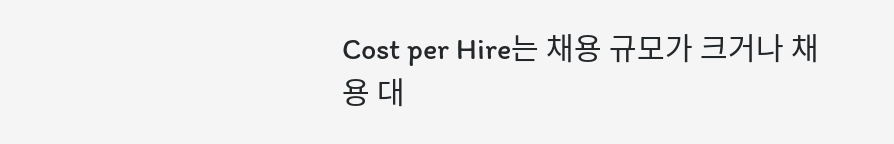Cost per Hire는 채용 규모가 크거나 채용 대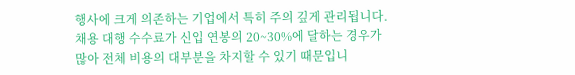행사에 크게 의존하는 기업에서 특히 주의 깊게 관리됩니다. 채용 대행 수수료가 신입 연봉의 20~30%에 달하는 경우가 많아 전체 비용의 대부분을 차지할 수 있기 때문입니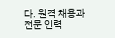다. 원격 채용과 전문 인력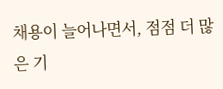채용이 늘어나면서, 점점 더 많은 기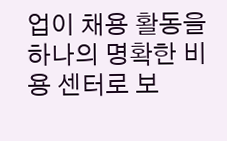업이 채용 활동을 하나의 명확한 비용 센터로 보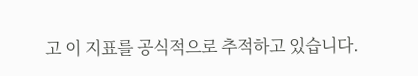고 이 지표를 공식적으로 추적하고 있습니다.